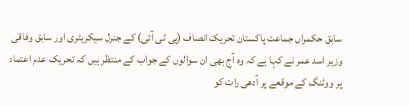سابق حکمراں جماعت پاکستان تحریک انصاف (پی ٹی آئی) کے جنرل سیکریٹری اور سابق وفاقی وزیر اسد عمر نے کہا ہے کہ وہ آج بھی ان سوالوں کے جواب کے منتظر ہیں کہ تحریک عدم اعتماد پر ووٹنگ کے موقعے پر آدھی رات کو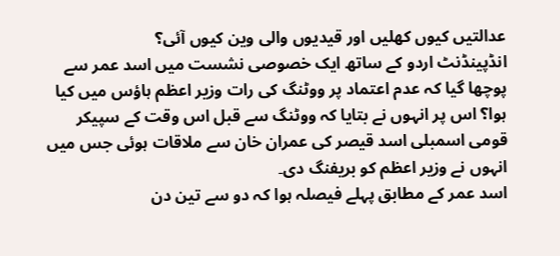عدالتیں کیوں کھلیں اور قیدیوں والی وین کیوں آئی؟
انڈپینڈنٹ اردو کے ساتھ ایک خصوصی نشست میں اسد عمر سے پوچھا گیا کہ عدم اعتماد پر ووٹنگ کی رات وزیر اعظم ہاؤس میں کیا ہوا؟ اس پر انہوں نے بتایا کہ ووٹنگ سے قبل اس وقت کے سپیکر قومی اسمبلی اسد قیصر کی عمران خان سے ملاقات ہوئی جس میں انہوں نے وزیر اعظم کو بریفنگ دی۔
اسد عمر کے مطابق پہلے فیصلہ ہوا کہ دو سے تین دن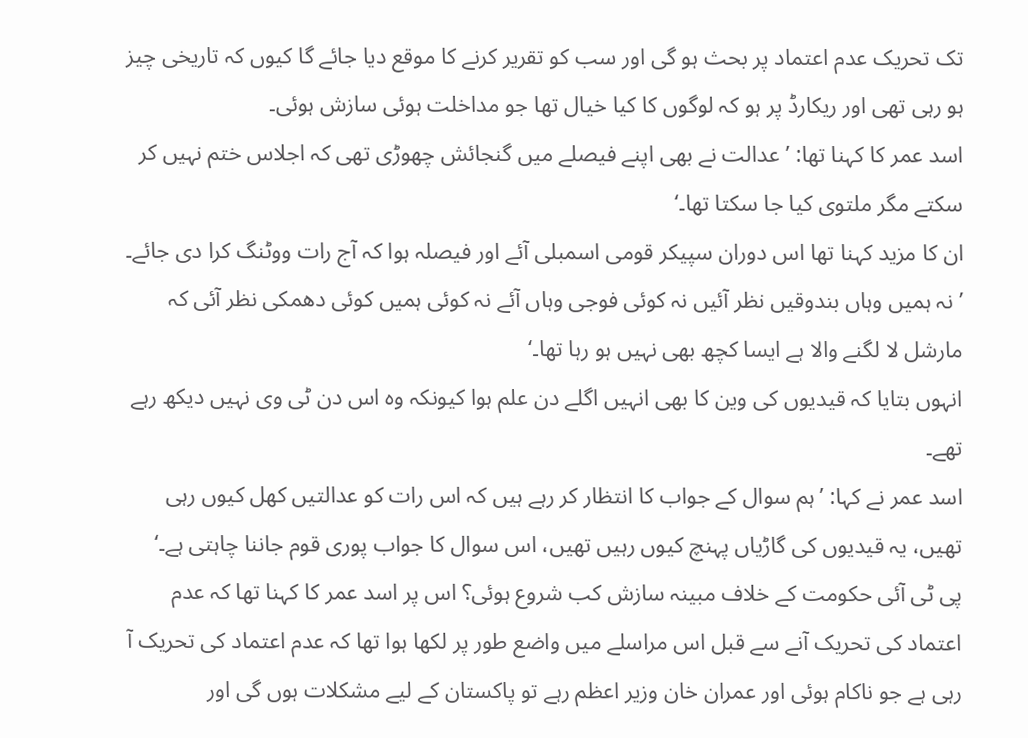تک تحریک عدم اعتماد پر بحث ہو گی اور سب کو تقریر کرنے کا موقع دیا جائے گا کیوں کہ تاریخی چیز ہو رہی تھی اور ریکارڈ پر ہو کہ لوگوں کا کیا خیال تھا جو مداخلت ہوئی سازش ہوئی۔
اسد عمر کا کہنا تھا: ’عدالت نے بھی اپنے فیصلے میں گنجائش چھوڑی تھی کہ اجلاس ختم نہیں کر سکتے مگر ملتوی کیا جا سکتا تھا۔‘
ان کا مزید کہنا تھا اس دوران سپیکر قومی اسمبلی آئے اور فیصلہ ہوا کہ آج رات ووٹنگ کرا دی جائے۔
’نہ ہمیں وہاں بندوقیں نظر آئیں نہ کوئی فوجی وہاں آئے نہ کوئی ہمیں کوئی دھمکی نظر آئی کہ مارشل لا لگنے والا ہے ایسا کچھ بھی نہیں ہو رہا تھا۔‘
انہوں بتایا کہ قیدیوں کی وین کا بھی انہیں اگلے دن علم ہوا کیونکہ وہ اس دن ٹی وی نہیں دیکھ رہے تھے۔
اسد عمر نے کہا: ’ہم سوال کے جواب کا انتظار کر رہے ہیں کہ اس رات کو عدالتیں کھل کیوں رہی تھیں، یہ قیدیوں کی گاڑیاں پہنچ کیوں رہیں تھیں، اس سوال کا جواب پوری قوم جاننا چاہتی ہے۔‘
پی ٹی آئی حکومت کے خلاف مبینہ سازش کب شروع ہوئی؟ اس پر اسد عمر کا کہنا تھا کہ عدم اعتماد کی تحریک آنے سے قبل اس مراسلے میں واضع طور پر لکھا ہوا تھا کہ عدم اعتماد کی تحریک آ رہی ہے جو ناکام ہوئی اور عمران خان وزیر اعظم رہے تو پاکستان کے لیے مشکلات ہوں گی اور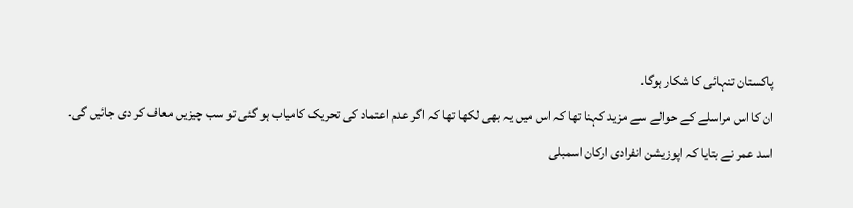پاکستان تنہائی کا شکار ہوگا۔
ان کا اس مراسلے کے حوالے سے مزید کہنا تھا کہ اس میں یہ بھی لکھا تھا کہ اگر عدم اعتماد کی تحریک کامیاب ہو گئی تو سب چیزیں معاف کر دی جائیں گی۔
اسد عمر نے بتایا کہ اپوزیشن انفرادی ارکان اسمبلی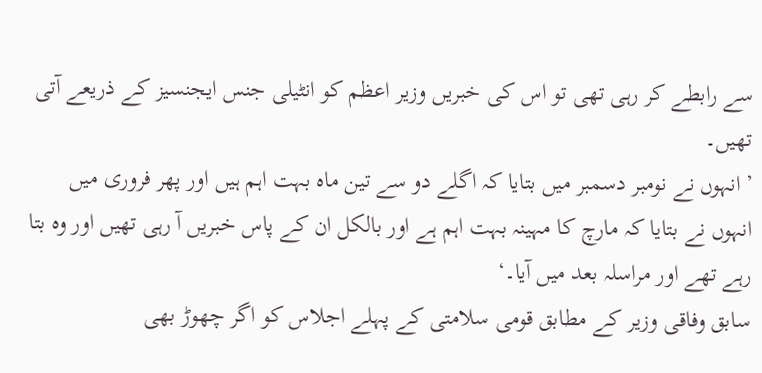سے رابطے کر رہی تھی تو اس کی خبریں وزیر اعظم کو انٹیلی جنس ایجنسیز کے ذریعے آتی تھیں۔
’انہوں نے نومبر دسمبر میں بتایا کہ اگلے دو سے تین ماہ بہت اہم ہیں اور پھر فروری میں انہوں نے بتایا کہ مارچ کا مہینہ بہت اہم ہے اور بالکل ان کے پاس خبریں آ رہی تھیں اور وہ بتا رہے تھے اور مراسلہ بعد میں آیا۔‘
سابق وفاقی وزیر کے مطابق قومی سلامتی کے پہلے اجلاس کو اگر چھوڑ بھی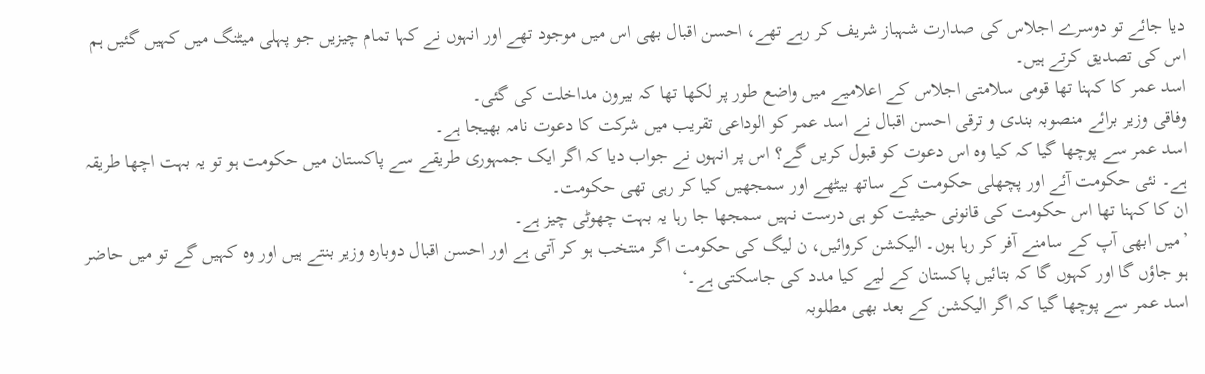دیا جائے تو دوسرے اجلاس کی صدارت شہباز شریف کر رہے تھے، احسن اقبال بھی اس میں موجود تھے اور انہوں نے کہا تمام چیزیں جو پہلی میٹنگ میں کہیں گئیں ہم اس کی تصدیق کرتے ہیں۔
اسد عمر کا کہنا تھا قومی سلامتی اجلاس کے اعلامیے میں واضع طور پر لکھا تھا کہ بیرون مداخلت کی گئی۔
وفاقی وزیر برائے منصوبہ بندی و ترقی احسن اقبال نے اسد عمر کو الوداعی تقریب میں شرکت کا دعوت نامہ بھیجا ہے۔
اسد عمر سے پوچھا گیا کہ کیا وہ اس دعوت کو قبول کریں گے؟ اس پر انہوں نے جواب دیا کہ اگر ایک جمہوری طریقے سے پاکستان میں حکومت ہو تو یہ بہت اچھا طریقہ ہے۔ نئی حکومت آئے اور پچھلی حکومت کے ساتھ بیٹھے اور سمجھیں کیا کر رہی تھی حکومت۔
ان کا کہنا تھا اس حکومت کی قانونی حیثیت کو ہی درست نہیں سمجھا جا رہا یہ بہت چھوٹی چیز ہے۔
’میں ابھی آپ کے سامنے آفر کر رہا ہوں۔ الیکشن کروائیں، ن لیگ کی حکومت اگر منتخب ہو کر آتی ہے اور احسن اقبال دوبارہ وزیر بنتے ہیں اور وہ کہیں گے تو میں حاضر ہو جاؤں گا اور کہوں گا کہ بتائیں پاکستان کے لیے کیا مدد کی جاسکتی ہے۔‘
اسد عمر سے پوچھا گیا کہ اگر الیکشن کے بعد بھی مطلوبہ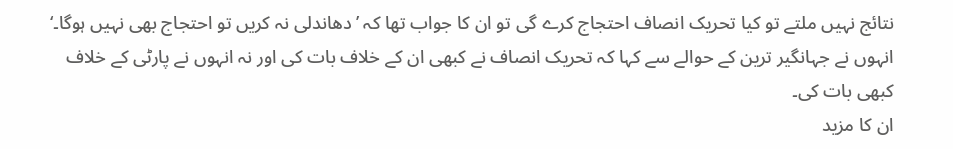نتائج نہیں ملتے تو کیا تحریک انصاف احتجاج کرے گی تو ان کا جواب تھا کہ ’دھاندلی نہ کریں تو احتجاج بھی نہیں ہوگا۔‘
انہوں نے جہانگیر ترین کے حوالے سے کہا کہ تحریک انصاف نے کبھی ان کے خلاف بات کی اور نہ انہوں نے پارٹی کے خلاف کبھی بات کی۔
ان کا مزید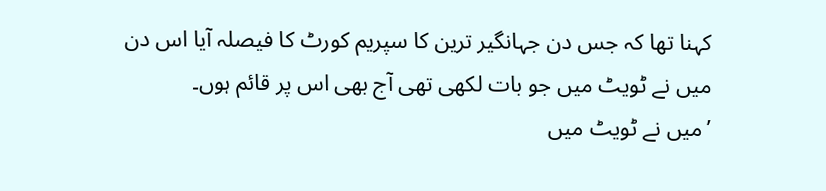کہنا تھا کہ جس دن جہانگیر ترین کا سپریم کورٹ کا فیصلہ آیا اس دن میں نے ٹویٹ میں جو بات لکھی تھی آج بھی اس پر قائم ہوں۔
’میں نے ٹویٹ میں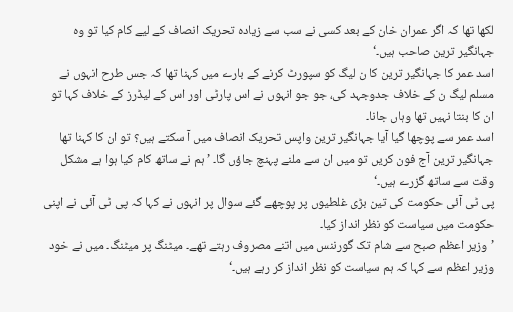لکھا تھا کہ اگر عمران خان کے بعد کسی نے سب سے زیادہ تحریک انصاف کے لیے کام کیا تو وہ جہانگیر ترین صاحب ہیں۔‘
اسد عمر کا جہانگیر ترین کا ن لیگ کو سپورٹ کرنے کے بارے میں کہنا تھا کہ جس طرح انہوں نے مسلم لیگ ن کے خلاف جدوجہد کی، جو جو انہوں نے اس پارٹی اور اس کے لیڈرز کے خلاف کہا تو ان کا بنتا نہیں تھا وہاں جانا۔
اسد عمر سے پوچھا گیا آیا جہانگیر ترین واپس تحریک انصاف میں آ سکتے ہیں؟ تو ان کا کہنا تھا جہانگیر ترین آج فون کریں تو میں ان سے ملنے پہنچ جاؤں گا۔ ’ہم نے ساتھ کام کیا ہوا ہے مشکل وقت سے ساتھ گزرے ہیں۔‘
پی ٹی آئی حکومت کی تین بڑی غلطیوں پر پوچھے گئے سوال پر انہوں نے کہا کہ پی ٹی آئی نے اپنی حکومت میں سیاست کو نظر انداز کیا۔
’وزیر اعظم صبح سے شام تک گورننس میں اتنے مصروف رہتے تھے۔ میٹنگ پر میٹنگ۔ میں نے خود وزیر اعظم سے کہا کہ ہم سیاست کو نظر انداز کر رہے ہیں۔‘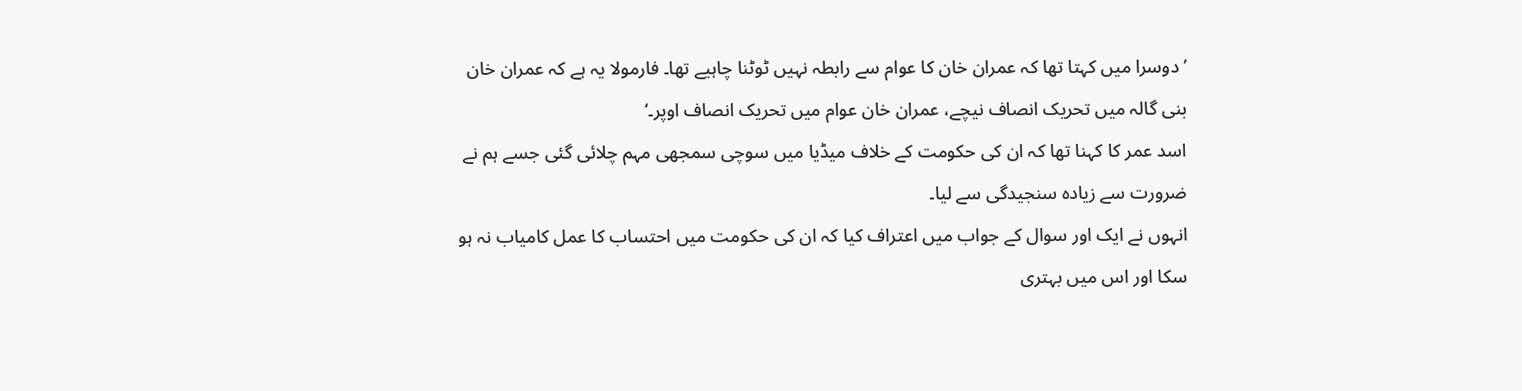’دوسرا میں کہتا تھا کہ عمران خان کا عوام سے رابطہ نہیں ٹوٹنا چاہیے تھا۔ فارمولا یہ ہے کہ عمران خان بنی گالہ میں تحریک انصاف نیچے، عمران خان عوام میں تحریک انصاف اوپر۔‘
اسد عمر کا کہنا تھا کہ ان کی حکومت کے خلاف میڈیا میں سوچی سمجھی مہم چلائی گئی جسے ہم نے ضرورت سے زیادہ سنجیدگی سے لیا۔
انہوں نے ایک اور سوال کے جواب میں اعتراف کیا کہ ان کی حکومت میں احتساب کا عمل کامیاب نہ ہو سکا اور اس میں بہتری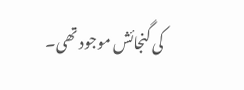کی گنجائش موجود تھی۔